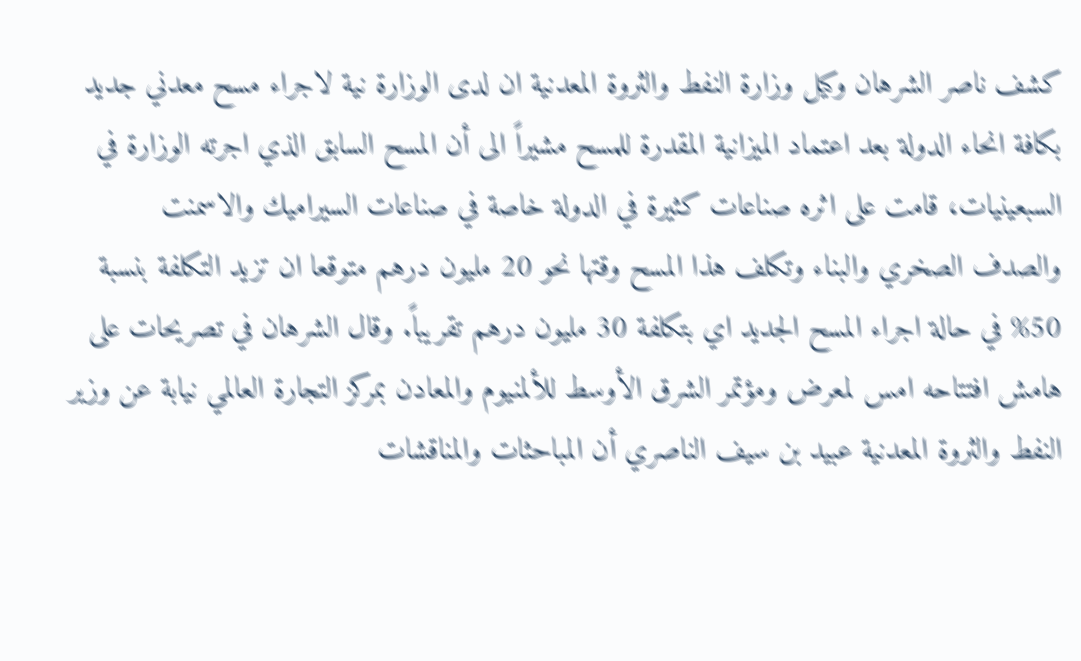كشف ناصر الشرهان وكيل وزارة النفط والثروة المعدنية ان لدى الوزارة نية لاجراء مسح معدني جديد بكافة انحاء الدولة بعد اعتماد الميزانية المقدرة للمسح مشيراً الى أن المسح السابق الذي اجرته الوزارة في السبعينيات، قامت على اثره صناعات كثيرة في الدولة خاصة في صناعات السيراميك والاسمنت والصدف الصخري والبناء وتكلف هذا المسح وقتها نحو 20 مليون درهم متوقعا ان تزيد التكلفة بنسبة 50% في حالة اجراء المسح الجديد اي بتكلفة 30 مليون درهم تقريباً. وقال الشرهان في تصريحات على هامش افتتاحه امس لمعرض ومؤتمر الشرق الأوسط للألمنيوم والمعادن بمركز التجارة العالمي نيابة عن وزير النفط والثروة المعدنية عبيد بن سيف الناصري أن المباحثات والمناقشات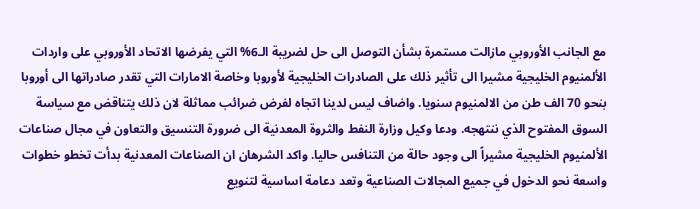مع الجانب الأوروبي مازالت مستمرة بشأن التوصل الى حل لضريبة الـ6% التي يفرضها الاتحاد الأوروبي على واردات الألمنيوم الخليجية مشيرا الى تأثير ذلك على الصادرات الخليجية لأوروبا وخاصة الامارات التي تقدر صادراتها الى أوروبا بنحو 70 الف طن من الالمنيوم سنويا. واضاف ليس لدينا اتجاه لفرض ضرائب مماثلة لان ذلك يتناقض مع سياسة السوق المفتوح الذي ننتهجه. ودعا وكيل وزارة النفط والثروة المعدنية الى ضرورة التنسيق والتعاون في مجال صناعات الألمنيوم الخليجية مشيراً الى وجود حالة من التنافس حاليا. واكد الشرهان ان الصناعات المعدنية بدأت تخطو خطوات واسعة نحو الدخول في جميع المجالات الصناعية وتعد دعامة اساسية لتنويع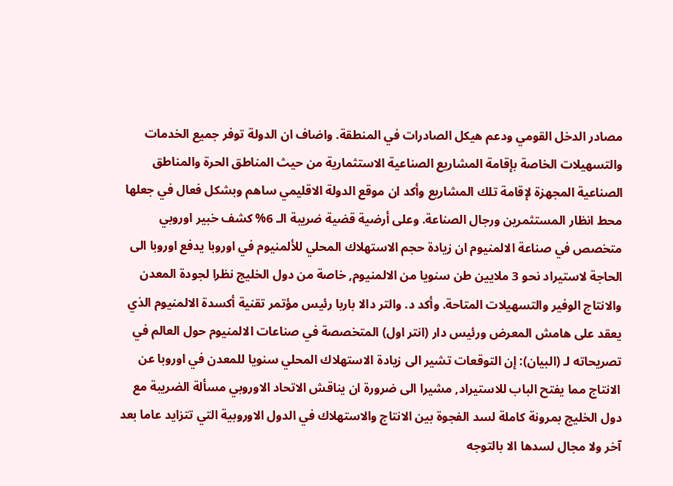مصادر الدخل القومي ودعم هيكل الصادرات في المنطقة. واضاف ان الدولة توفر جميع الخدمات والتسهيلات الخاصة بإقامة المشاريع الصناعية الاستثمارية من حيث المناطق الحرة والمناطق الصناعية المجهزة لإقامة تلك المشاريع وأكد ان موقع الدولة الاقليمي ساهم وبشكل فعال في جعلها محط انظار المستثمرين ورجال الصناعة. وعلى أرضية قضية ضريبة الـ 6% كشف خبير اوروبي متخصص في صناعة الالمنيوم ان زيادة حجم الاستهلاك المحلي للألمنيوم في اوروبا يدفع اوروبا الى الحاجة لاستيراد نحو 3 ملايين طن سنويا من الالمنيوم, خاصة من دول الخليج نظرا لجودة المعدن والانتاج الوفير والتسهيلات المتاحة. وأكد د. والتر دالا باربا رئيس مؤتمر تقنية أكسدة الالمنيوم الذي يعقد على هامش المعرض ورئيس دار (انتر اول) المتخصصة في صناعات الالمنيوم حول العالم في تصريحاته لـ (البيان): إن التوقعات تشير الى زيادة الاستهلاك المحلي سنويا للمعدن في اوروبا عن الانتاج مما يفتح الباب للاستيراد, مشيرا الى ضرورة ان يناقش الاتحاد الاوروبي مسألة الضريبة مع دول الخليج بمرونة كاملة لسد الفجوة بين الانتاج والاستهلاك في الدول الاوروبية التي تتزايد عاما بعد آخر ولا مجال لسدها الا بالتوجه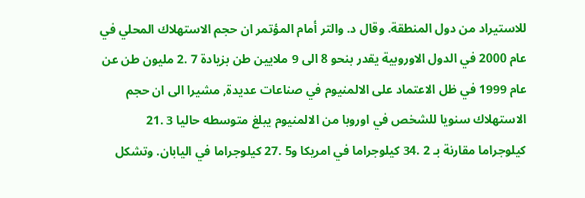للاستيراد من دول المنطقة. وقال د. والتر أمام المؤتمر ان حجم الاستهلاك المحلي في عام 2000 في الدول الاوروبية يقدر بنحو 8 الى 9 ملايين طن بزيادة 7 .2 مليون طن عن عام 1999 في ظل الاعتماد على الالمنيوم في صناعات عديدة, مشيرا الى ان حجم الاستهلاك سنويا للشخص في اوروبا من الالمنيوم يبلغ متوسطه حاليا 3 .21 كيلوجراما مقارنة بـ 2 .34 كيلوجراما في امريكا و5 .27 كيلوجراما في اليابان. وتشكل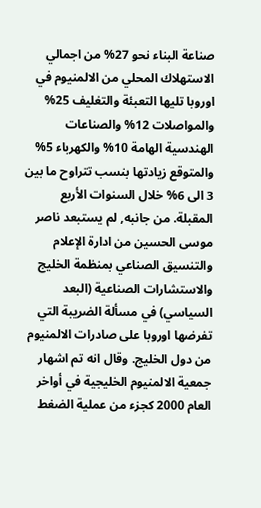صناعة البناء نحو 27% من اجمالي الاستهلاك المحلي من الالمنيوم في اوروبا تليها التعبئة والتغليف 25% والمواصلات 12% والصناعات الهندسية الهامة 10% والكهرباء 5% والمتوقع زيادتها بنسب تتراوح ما بين 3 الى 6% خلال السنوات الأربع المقبلة. من جانبه, لم يستبعد ناصر موسى الحسين من ادارة الإعلام والتنسيق الصناعي بمنظمة الخليج والاستشارات الصناعية (البعد السياسي) في مسألة الضريبة التي تفرضها اوروبا على صادرات الالمنيوم من دول الخليج. وقال انه تم اشهار جمعية الالمنيوم الخليجية في أواخر العام 2000 كجزء من عملية الضغط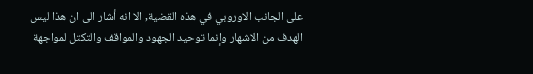على الجانب الاوروبي في هذه القضية, الا انه أشار الى ان هذا ليس الهدف من الاشهار وإنما توحيد الجهود والمواقف والتكتل لمواجهة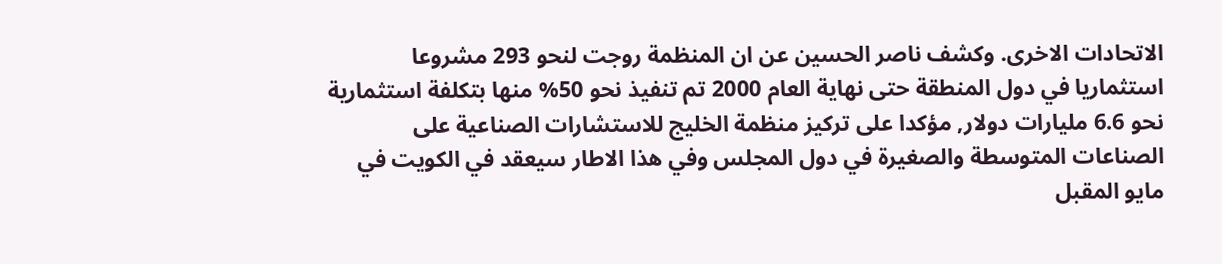الاتحادات الاخرى. وكشف ناصر الحسين عن ان المنظمة روجت لنحو 293 مشروعا استثماريا في دول المنطقة حتى نهاية العام 2000 تم تنفيذ نحو 50% منها بتكلفة استثمارية نحو 6.6 مليارات دولار, مؤكدا على تركيز منظمة الخليج للاستشارات الصناعية على الصناعات المتوسطة والصغيرة في دول المجلس وفي هذا الاطار سيعقد في الكويت في مايو المقبل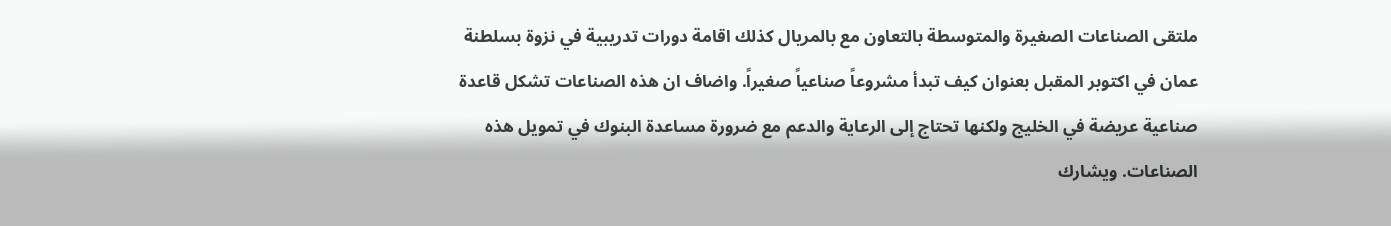ملتقى الصناعات الصغيرة والمتوسطة بالتعاون مع بالمريال كذلك اقامة دورات تدريبية في نزوة بسلطنة عمان في اكتوبر المقبل بعنوان كيف تبدأ مشروعاً صناعياً صغيراً. واضاف ان هذه الصناعات تشكل قاعدة صناعية عريضة في الخليج ولكنها تحتاج إلى الرعاية والدعم مع ضرورة مساعدة البنوك في تمويل هذه الصناعات. ويشارك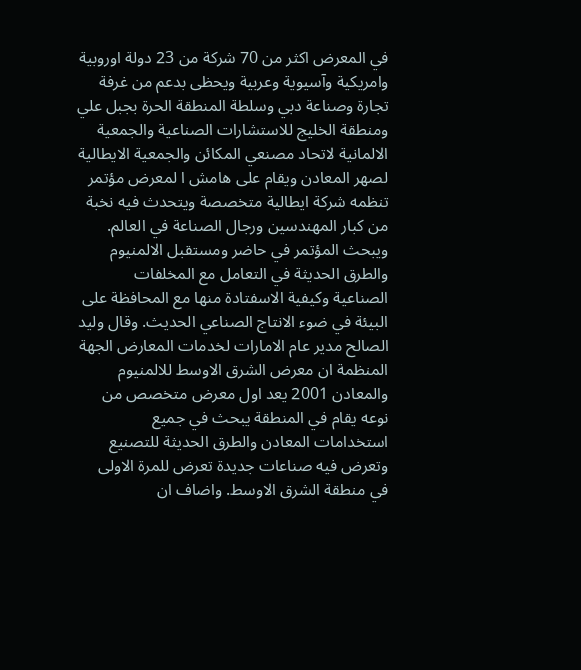في المعرض اكثر من 70 شركة من 23 دولة اوروبية وامريكية وآسيوية وعربية ويحظى بدعم من غرفة تجارة وصناعة دبي وسلطة المنطقة الحرة بجبل علي ومنطقة الخليج للاستشارات الصناعية والجمعية الالمانية لاتحاد مصنعي المكائن والجمعية الايطالية لصهر المعادن ويقام على هامش ا لمعرض مؤتمر تنظمه شركة ايطالية متخصصة ويتحدث فيه نخبة من كبار المهندسين ورجال الصناعة في العالم. ويبحث المؤتمر في حاضر ومستقبل الالمنيوم والطرق الحديثة في التعامل مع المخلفات الصناعية وكيفية الاسفتادة منها مع المحافظة على البيئة في ضوء الانتاج الصناعي الحديث. وقال وليد الصالح مدير عام الامارات لخدمات المعارض الجهة المنظمة ان معرض الشرق الاوسط للالمنيوم والمعادن 2001 يعد اول معرض متخصص من نوعه يقام في المنطقة يبحث في جميع استخدامات المعادن والطرق الحديثة للتصنيع وتعرض فيه صناعات جديدة تعرض للمرة الاولى في منطقة الشرق الاوسط. واضاف ان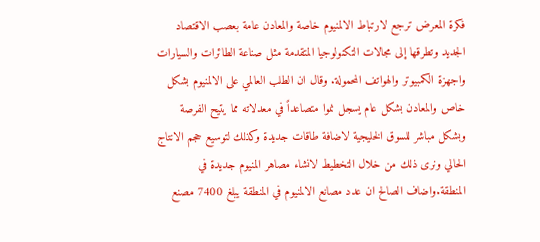فكرة المعرض ترجع لارتباط الالمنيوم خاصة والمعادن عامة بعصب الاقتصاد الجديد وتطرقها إلى مجالات التكنولوجيا المتقدمة مثل صناعة الطائرات والسيارات واجهزة الكمبيوتر والهواتف المحمولة. وقال ان الطلب العالمي على الالمنيوم بشكل خاص والمعادن بشكل عام يسجل نموا متصاعداً في معدلاته مما يتيح الفرصة وبشكل مباشر للسوق الخليجية لاضافة طاقات جديدة وكذلك لتوسيع حجم الانتاج الحالي ونرى ذلك من خلال التخطيط لانشاء مصاهر المنيوم جديدة في المنطقة.واضاف الصالح ان عدد مصانع الالمنيوم في المنطقة يبلغ 7400 مصنع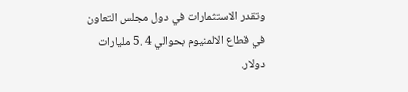وتقدر الاستثمارات في دول مجلس التعاون في قطاع الالمنيوم بحوالي 4 .5 مليارات دولار.